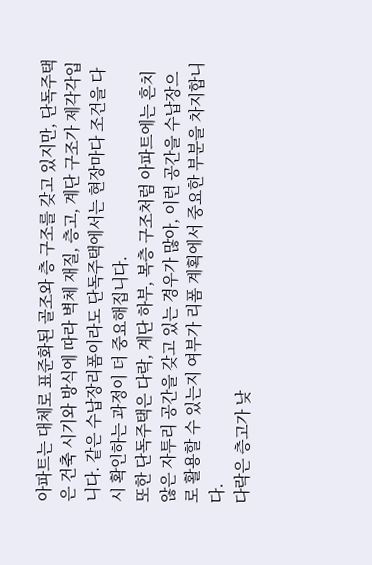아파트는 대체로 표준화된 골조와 층 구조를 갖고 있지만, 단독주택은 건축 시기와 방식에 따라 벽체 재질, 층고, 계단 구조가 제각각입니다. 같은 수납장리폼이라도 단독주택에서는 현장마다 조건을 다시 확인하는 과정이 더 중요해집니다.
또한 단독주택은 다락, 계단 하부, 복층 구조처럼 아파트에는 흔치 않은 자투리 공간을 갖고 있는 경우가 많아, 이런 공간을 수납장으로 활용할 수 있는지 여부가 리폼 계획에서 중요한 부분을 차지합니다.
다락은 층고가 낮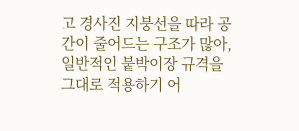고 경사진 지붕선을 따라 공간이 줄어드는 구조가 많아, 일반적인 붙박이장 규격을 그대로 적용하기 어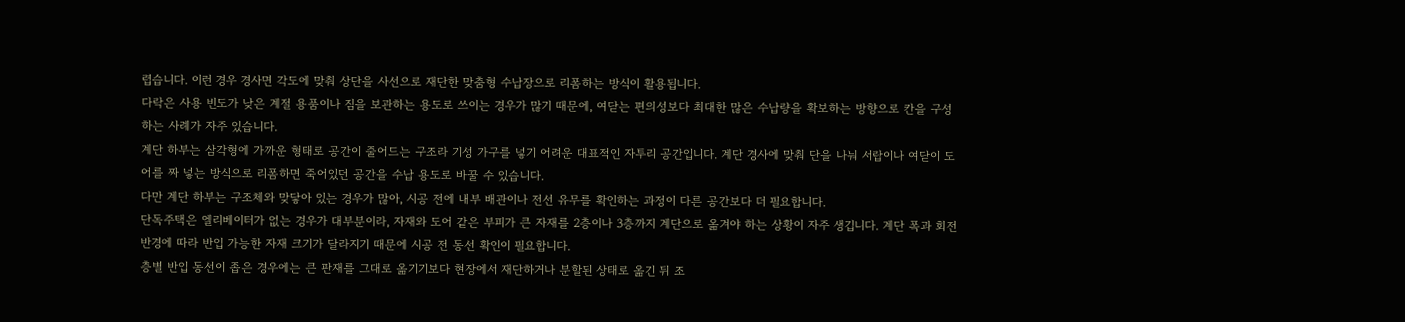렵습니다. 이런 경우 경사면 각도에 맞춰 상단을 사선으로 재단한 맞춤형 수납장으로 리폼하는 방식이 활용됩니다.
다락은 사용 빈도가 낮은 계절 용품이나 짐을 보관하는 용도로 쓰이는 경우가 많기 때문에, 여닫는 편의성보다 최대한 많은 수납량을 확보하는 방향으로 칸을 구성하는 사례가 자주 있습니다.
계단 하부는 삼각형에 가까운 형태로 공간이 줄어드는 구조라 기성 가구를 넣기 어려운 대표적인 자투리 공간입니다. 계단 경사에 맞춰 단을 나눠 서랍이나 여닫이 도어를 짜 넣는 방식으로 리폼하면 죽어있던 공간을 수납 용도로 바꿀 수 있습니다.
다만 계단 하부는 구조체와 맞닿아 있는 경우가 많아, 시공 전에 내부 배관이나 전선 유무를 확인하는 과정이 다른 공간보다 더 필요합니다.
단독주택은 엘리베이터가 없는 경우가 대부분이라, 자재와 도어 같은 부피가 큰 자재를 2층이나 3층까지 계단으로 옮겨야 하는 상황이 자주 생깁니다. 계단 폭과 회전 반경에 따라 반입 가능한 자재 크기가 달라지기 때문에 시공 전 동선 확인이 필요합니다.
층별 반입 동선이 좁은 경우에는 큰 판재를 그대로 옮기기보다 현장에서 재단하거나 분할된 상태로 옮긴 뒤 조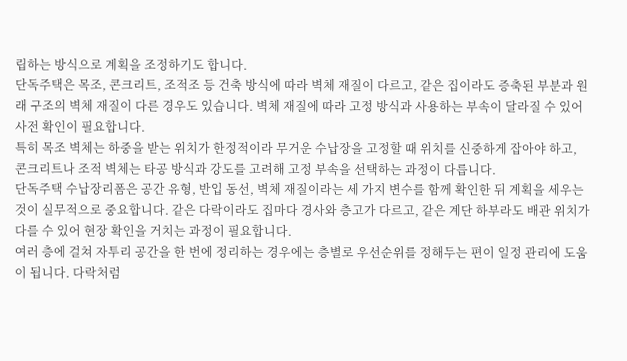립하는 방식으로 계획을 조정하기도 합니다.
단독주택은 목조, 콘크리트, 조적조 등 건축 방식에 따라 벽체 재질이 다르고, 같은 집이라도 증축된 부분과 원래 구조의 벽체 재질이 다른 경우도 있습니다. 벽체 재질에 따라 고정 방식과 사용하는 부속이 달라질 수 있어 사전 확인이 필요합니다.
특히 목조 벽체는 하중을 받는 위치가 한정적이라 무거운 수납장을 고정할 때 위치를 신중하게 잡아야 하고, 콘크리트나 조적 벽체는 타공 방식과 강도를 고려해 고정 부속을 선택하는 과정이 다릅니다.
단독주택 수납장리폼은 공간 유형, 반입 동선, 벽체 재질이라는 세 가지 변수를 함께 확인한 뒤 계획을 세우는 것이 실무적으로 중요합니다. 같은 다락이라도 집마다 경사와 층고가 다르고, 같은 계단 하부라도 배관 위치가 다를 수 있어 현장 확인을 거치는 과정이 필요합니다.
여러 층에 걸쳐 자투리 공간을 한 번에 정리하는 경우에는 층별로 우선순위를 정해두는 편이 일정 관리에 도움이 됩니다. 다락처럼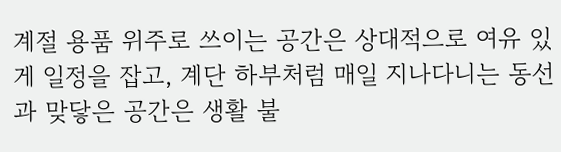계절 용품 위주로 쓰이는 공간은 상대적으로 여유 있게 일정을 잡고, 계단 하부처럼 매일 지나다니는 동선과 맞닿은 공간은 생활 불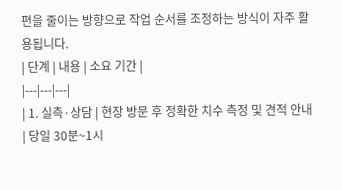편을 줄이는 방향으로 작업 순서를 조정하는 방식이 자주 활용됩니다.
| 단계 | 내용 | 소요 기간 |
|---|---|---|
| 1. 실측·상담 | 현장 방문 후 정확한 치수 측정 및 견적 안내 | 당일 30분~1시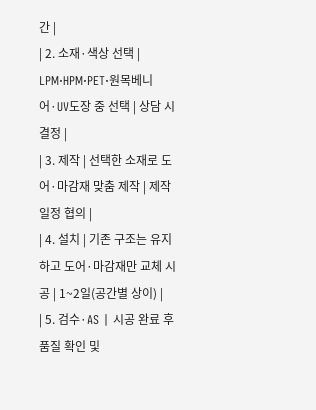간 |
| 2. 소재·색상 선택 | LPM·HPM·PET·원목베니어·UV도장 중 선택 | 상담 시 결정 |
| 3. 제작 | 선택한 소재로 도어·마감재 맞춤 제작 | 제작 일정 협의 |
| 4. 설치 | 기존 구조는 유지하고 도어·마감재만 교체 시공 | 1~2일(공간별 상이) |
| 5. 검수·AS | 시공 완료 후 품질 확인 및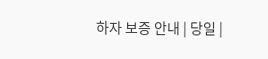하자 보증 안내 | 당일 |